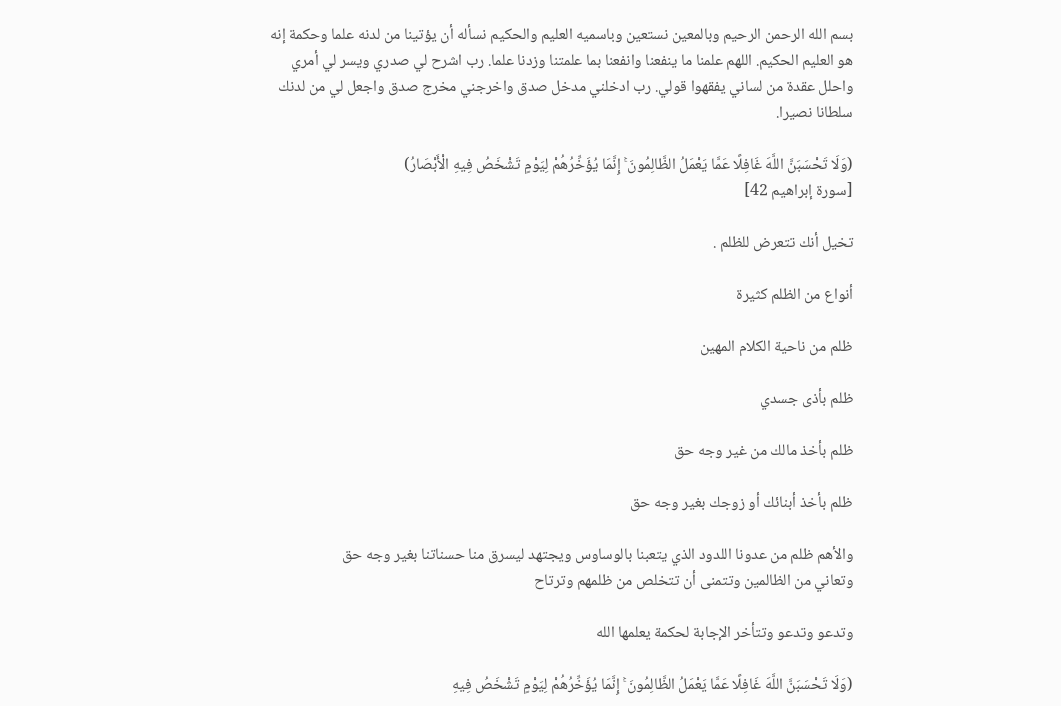بسم الله الرحمن الرحيم وبالمعين نستعين وباسميه العليم والحكيم نسأله أن يؤتينا من لدنه علما وحكمة إنه هو العليم الحكيم. اللهم علمنا ما ينفعنا وانفعنا بما علمتنا وزدنا علما. رب اشرح لي صدري ويسر لي أمري واحلل عقدة من لساني يفقهوا قولي. رب ادخلني مدخل صدق واخرجني مخرج صدق واجعل لي من لدنك سلطانا نصيرا.

(وَلَا تَحْسَبَنَّ اللَّهَ غَافِلًا عَمَّا يَعْمَلُ الظَّالِمُونَ ۚ إِنَّمَا يُؤَخِّرُهُمْ لِيَوْمٍ تَشْخَصُ فِيهِ الْأَبْصَارُ)
[سورة إبراهيم 42]

تخيل أنك تتعرض للظلم .

أنواع من الظلم كثيرة

ظلم من ناحية الكلام المهين

ظلم بأذى جسدي

ظلم بأخذ مالك من غير وجه حق

ظلم بأخذ أبنائك أو زوجك بغير وجه حق

والأهم ظلم من عدونا اللدود الذي يتعبنا بالوساوس ويجتهد ليسرق منا حسناتنا بغير وجه حق
وتعاني من الظالمين وتتمنى أن تتخلص من ظلمهم وترتاح

وتدعو وتدعو وتتأخر الإجابة لحكمة يعلمها الله

(وَلَا تَحْسَبَنَّ اللَّهَ غَافِلًا عَمَّا يَعْمَلُ الظَّالِمُونَ ۚ إِنَّمَا يُؤَخِّرُهُمْ لِيَوْمٍ تَشْخَصُ فِيهِ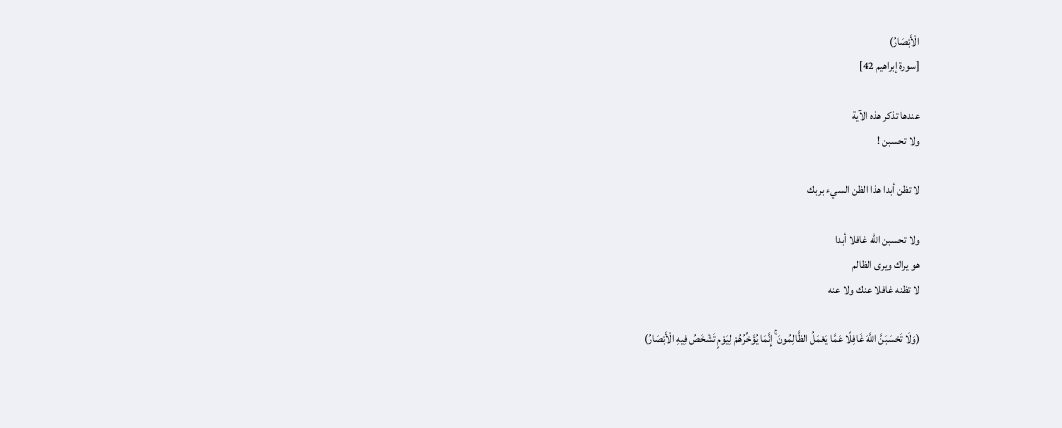الْأَبْصَارُ)
[سورة إبراهيم 42]

عندها تذكر هذه الآية
ولا تحسبن !

لا تظن أبدا هذا الظن السيء بربك

ولا تحسبن الله غافلا أبدا
هو يراك ويرى الظالم
لا تظنه غافلا عنك ولا عنه

(وَلَا تَحْسَبَنَّ اللَّهَ غَافِلًا عَمَّا يَعْمَلُ الظَّالِمُونَ ۚ إِنَّمَا يُؤَخِّرُهُمْ لِيَوْمٍ تَشْخَصُ فِيهِ الْأَبْصَارُ)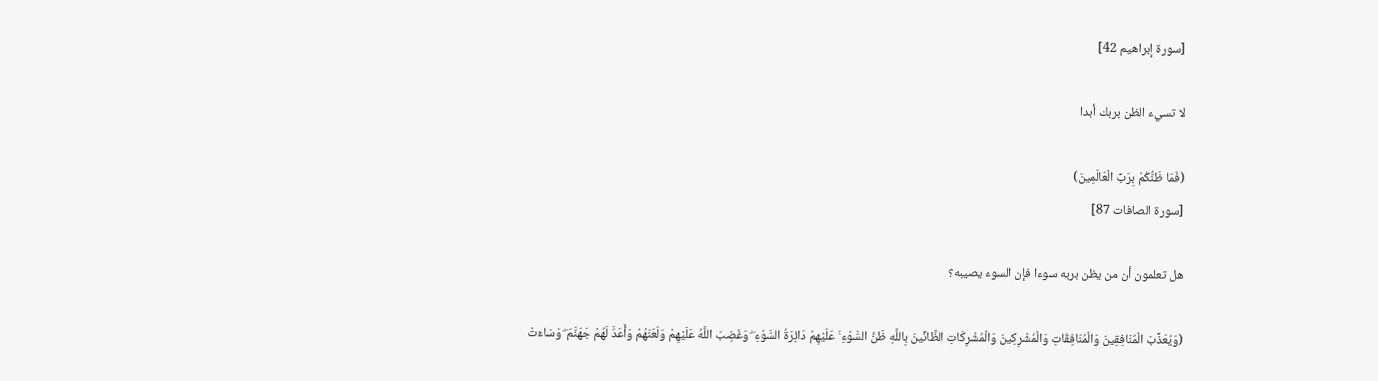[سورة إبراهيم 42]

لا تسيء الظن بربك أبدا

(فَمَا ظَنُّكُمْ بِرَبِّ الْعَالَمِينَ)
[سورة الصافات 87]

هل تعلمون أن من يظن بربه سوءا فإن السوء يصيبه؟

(وَيُعَذِّبَ الْمُنَافِقِينَ وَالْمُنَافِقَاتِ وَالْمُشْرِكِينَ وَالْمُشْرِكَاتِ الظَّانِّينَ بِاللَّهِ ظَنَّ السَّوْءِ ۚ عَلَيْهِمْ دَائِرَةُ السَّوْءِ ۖ وَغَضِبَ اللَّهُ عَلَيْهِمْ وَلَعَنَهُمْ وَأَعَدَّ لَهُمْ جَهَنَّمَ ۖ وَسَاءَتْ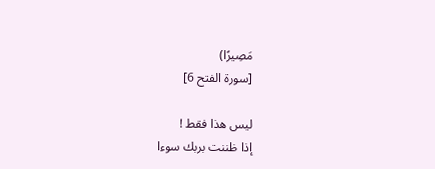مَصِيرًا)
[سورة الفتح 6]

ليس هذا فقط !
إذا ظننت بربك سوءا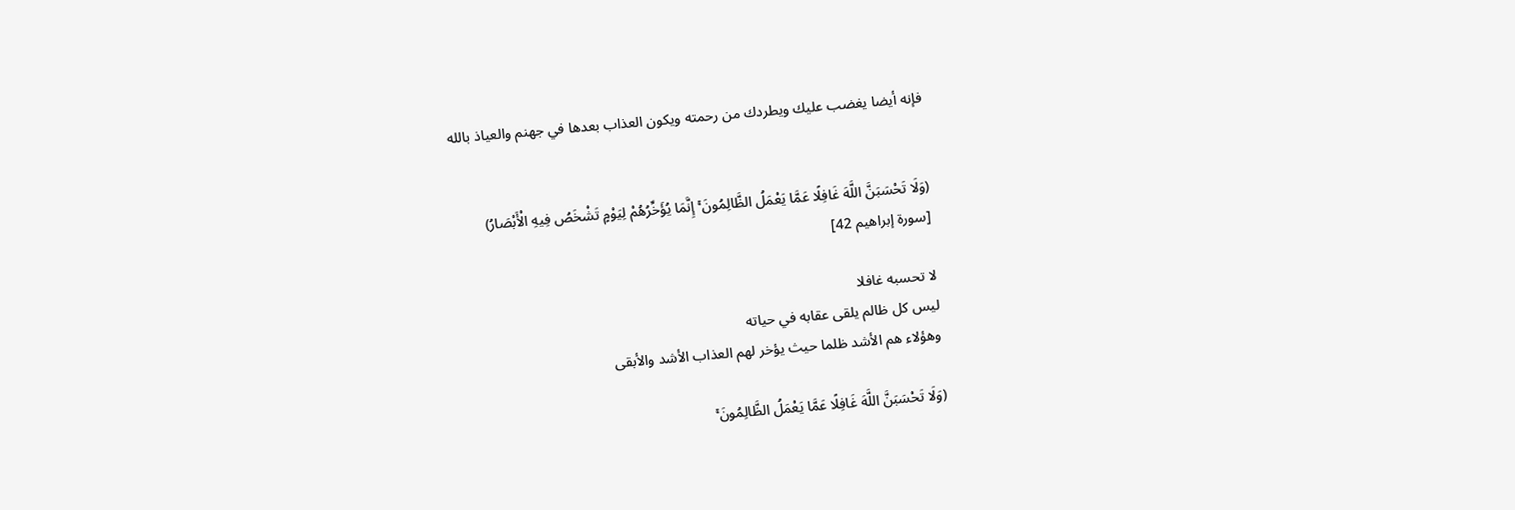فإنه أيضا يغضب عليك ويطردك من رحمته ويكون العذاب بعدها في جهنم والعياذ بالله


(وَلَا تَحْسَبَنَّ اللَّهَ غَافِلًا عَمَّا يَعْمَلُ الظَّالِمُونَ ۚ إِنَّمَا يُؤَخِّرُهُمْ لِيَوْمٍ تَشْخَصُ فِيهِ الْأَبْصَارُ)
[سورة إبراهيم 42]

لا تحسبه غافلا
ليس كل ظالم يلقى عقابه في حياته
وهؤلاء هم الأشد ظلما حيث يؤخر لهم العذاب الأشد والأبقى

(وَلَا تَحْسَبَنَّ اللَّهَ غَافِلًا عَمَّا يَعْمَلُ الظَّالِمُونَ ۚ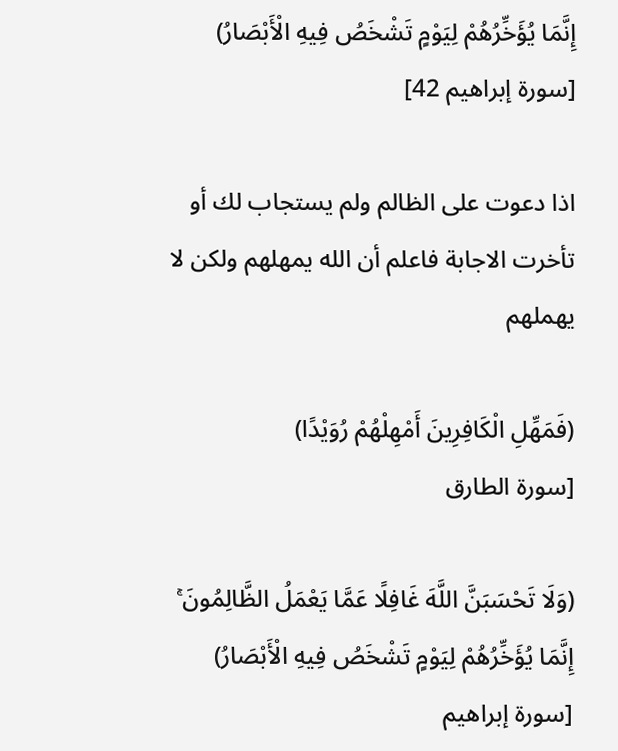إِنَّمَا يُؤَخِّرُهُمْ لِيَوْمٍ تَشْخَصُ فِيهِ الْأَبْصَارُ)
[سورة إبراهيم 42]

اذا دعوت على الظالم ولم يستجاب لك أو تأخرت الاجابة فاعلم أن الله يمهلهم ولكن لا يهملهم

(فَمَهِّلِ الْكَافِرِينَ أَمْهِلْهُمْ رُوَيْدًا)
[سورة الطارق

(وَلَا تَحْسَبَنَّ اللَّهَ غَافِلًا عَمَّا يَعْمَلُ الظَّالِمُونَ ۚ إِنَّمَا يُؤَخِّرُهُمْ لِيَوْمٍ تَشْخَصُ فِيهِ الْأَبْصَارُ)
[سورة إبراهيم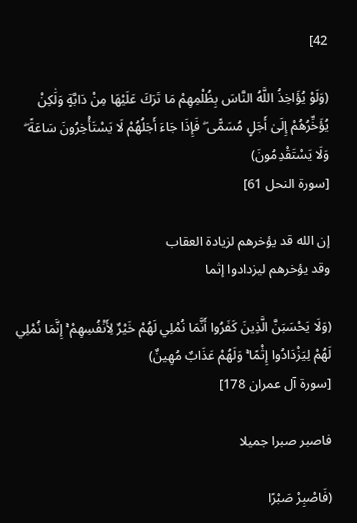42]

(وَلَوْ يُؤَاخِذُ اللَّهُ النَّاسَ بِظُلْمِهِمْ مَا تَرَكَ عَلَيْهَا مِنْ دَابَّةٍ وَلَٰكِنْ يُؤَخِّرُهُمْ إِلَىٰ أَجَلٍ مُسَمًّى ۖ فَإِذَا جَاءَ أَجَلُهُمْ لَا يَسْتَأْخِرُونَ سَاعَةً ۖ وَلَا يَسْتَقْدِمُونَ)
[سورة النحل 61]

إن الله قد يؤخرهم لزيادة العقاب
وقد يؤخرهم ليزدادوا إثما

(وَلَا يَحْسَبَنَّ الَّذِينَ كَفَرُوا أَنَّمَا نُمْلِي لَهُمْ خَيْرٌ لِأَنْفُسِهِمْ ۚ إِنَّمَا نُمْلِي لَهُمْ لِيَزْدَادُوا إِثْمًا ۚ وَلَهُمْ عَذَابٌ مُهِينٌ)
[سورة آل عمران 178]

فاصبر صبرا جميلا

(فَاصْبِرْ صَبْرًا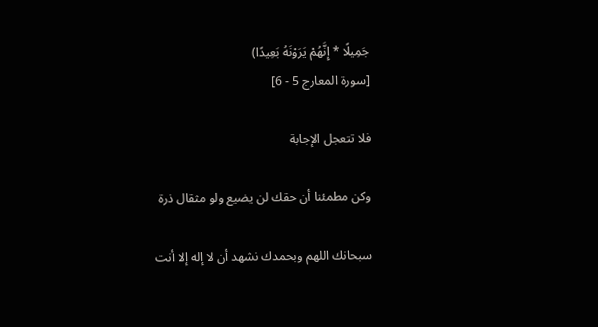جَمِيلًا * إِنَّهُمْ يَرَوْنَهُ بَعِيدًا)
[سورة المعارج 5 - 6]

فلا تتعجل الإجابة

وكن مطمئنا أن حقك لن يضيع ولو مثقال ذرة

سبحانك اللهم وبحمدك نشهد أن لا إله إلا أنت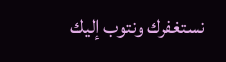نستغفرك ونتوب إليك